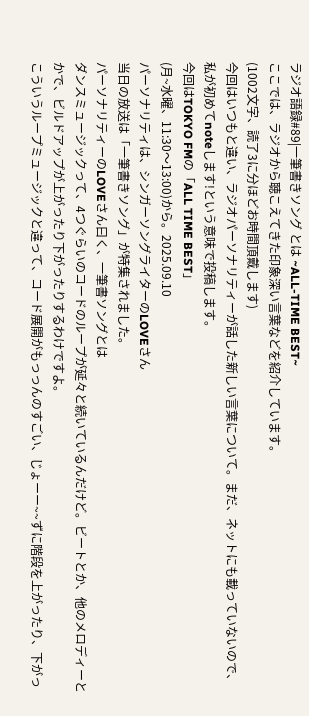ラジオ語録#89|一筆書きソング とは ~ALL-TIME BEST~
ここでは、ラジオから聴こえてきた印象深い言葉などを紹介しています。
(1002文字、読了3に分ほどお時間頂戴します)
今回はいつもと違い、ラジオパーソナリティーが話した新しい言葉について。まだ、ネットにも載っていないので、私が初めてnoteします!という意味で投稿します。
今回はTOKYO FMの「ALL TIME BEST」
(月~水曜、11:30〜13:00)から。2025.09.10
パーソナリティは、シンガーソングライターのLOVEさん
当日の放送は「一筆書きソング」が特集されました。
パーソナリティーのLOVEさん曰く、一筆書ソングとは
ダンスミュージックって、4つぐらいのコードのループが延々と続いているんだけど。ビートとか、他のメロディーとかで、ビルドアップが上がったり下がったりするわけですよ。
こういうループミュージックと違って、コード展開がもっっんのすごい、じょーー~~ずに階段を上がったり、下がっ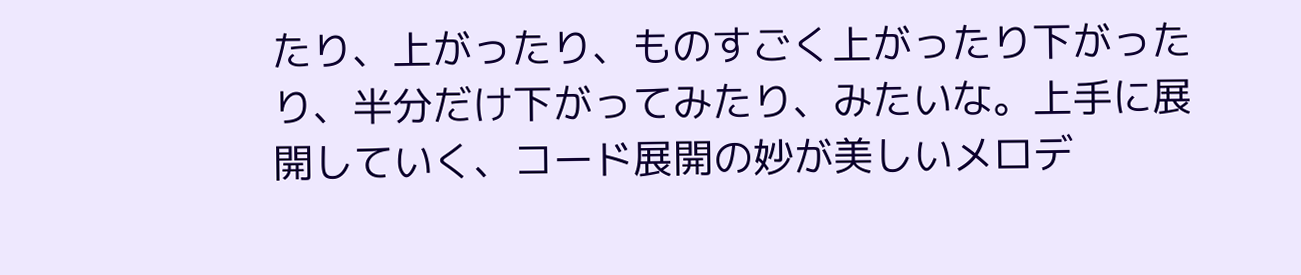たり、上がったり、ものすごく上がったり下がったり、半分だけ下がってみたり、みたいな。上手に展開していく、コード展開の妙が美しいメロデ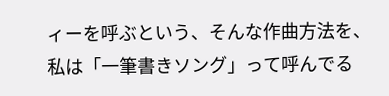ィーを呼ぶという、そんな作曲方法を、私は「一筆書きソング」って呼んでる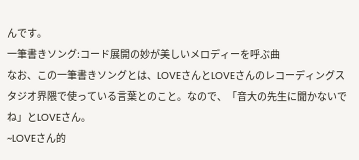んです。
一筆書きソング:コード展開の妙が美しいメロディーを呼ぶ曲
なお、この一筆書きソングとは、LOVEさんとLOVEさんのレコーディングスタジオ界隈で使っている言葉とのこと。なので、「音大の先生に聞かないでね」とLOVEさん。
~LOVEさん的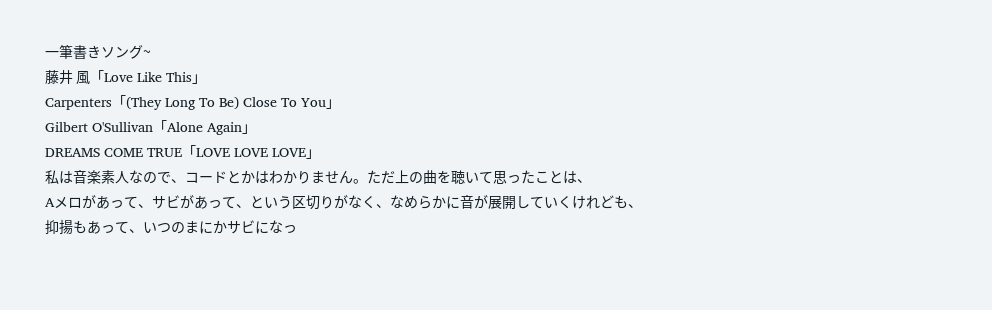一筆書きソング~
藤井 風「Love Like This」
Carpenters「(They Long To Be) Close To You」
Gilbert O'Sullivan「Alone Again」
DREAMS COME TRUE「LOVE LOVE LOVE」
私は音楽素人なので、コードとかはわかりません。ただ上の曲を聴いて思ったことは、
Aメロがあって、サビがあって、という区切りがなく、なめらかに音が展開していくけれども、抑揚もあって、いつのまにかサビになっ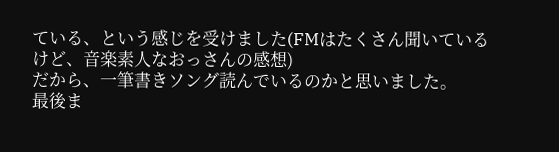ている、という感じを受けました(FMはたくさん聞いているけど、音楽素人なおっさんの感想)
だから、一筆書きソング読んでいるのかと思いました。
最後ま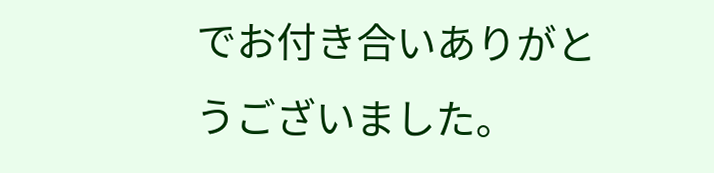でお付き合いありがとうございました。